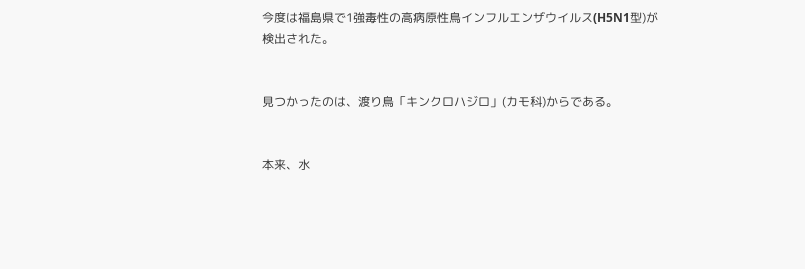今度は福島県で1強毒性の高病原性鳥インフルエンザウイルス(H5N1型)が検出された。


見つかったのは、渡り鳥「キンクロハジロ」(カモ科)からである。


本来、水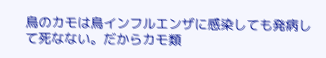鳥のカモは鳥インフルエンザに感染しても発病して死なない。だからカモ類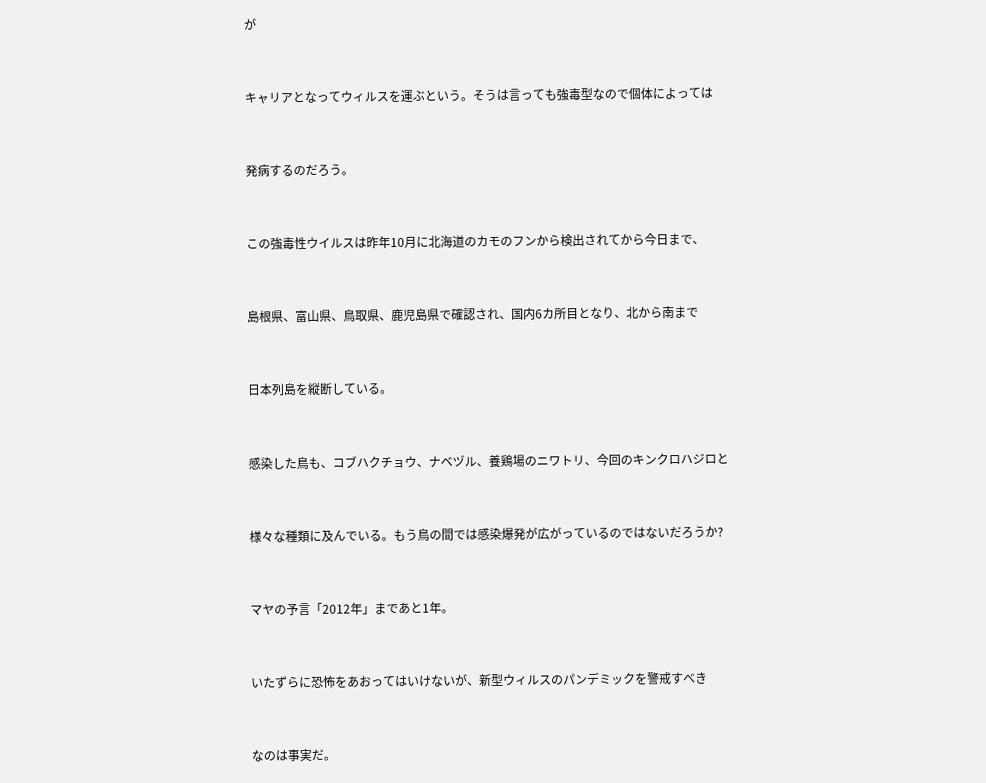が


キャリアとなってウィルスを運ぶという。そうは言っても強毒型なので個体によっては


発病するのだろう。


この強毒性ウイルスは昨年10月に北海道のカモのフンから検出されてから今日まで、


島根県、富山県、鳥取県、鹿児島県で確認され、国内6カ所目となり、北から南まで


日本列島を縦断している。


感染した鳥も、コブハクチョウ、ナベヅル、養鶏場のニワトリ、今回のキンクロハジロと


様々な種類に及んでいる。もう鳥の間では感染爆発が広がっているのではないだろうか?


マヤの予言「2012年」まであと1年。


いたずらに恐怖をあおってはいけないが、新型ウィルスのパンデミックを警戒すべき


なのは事実だ。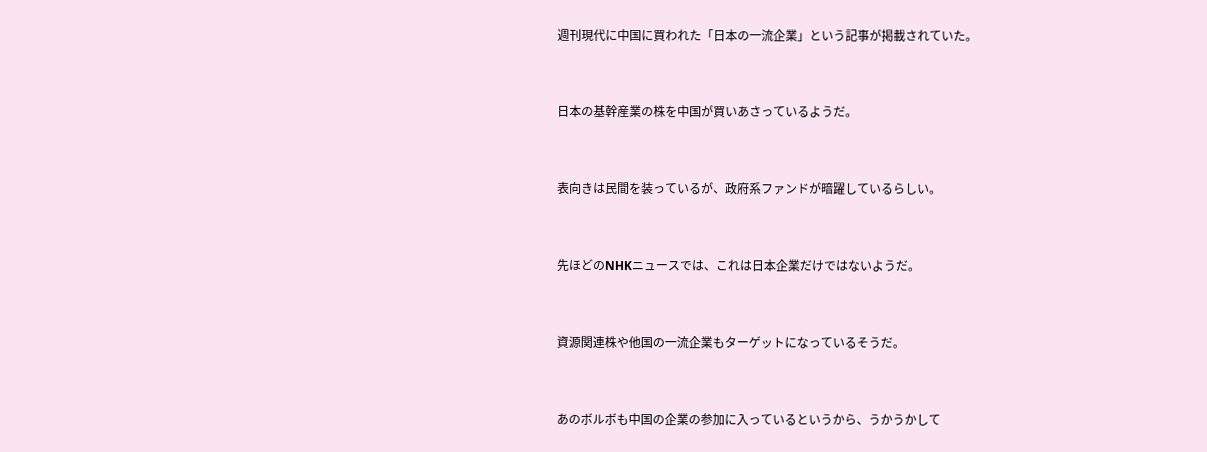週刊現代に中国に買われた「日本の一流企業」という記事が掲載されていた。


日本の基幹産業の株を中国が買いあさっているようだ。


表向きは民間を装っているが、政府系ファンドが暗躍しているらしい。


先ほどのNHKニュースでは、これは日本企業だけではないようだ。


資源関連株や他国の一流企業もターゲットになっているそうだ。


あのボルボも中国の企業の参加に入っているというから、うかうかして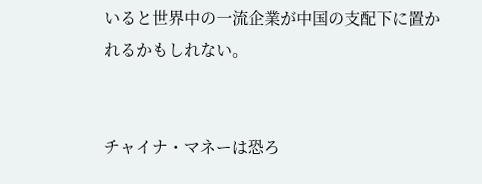いると世界中の一流企業が中国の支配下に置かれるかもしれない。


チャイナ・マネーは恐ろ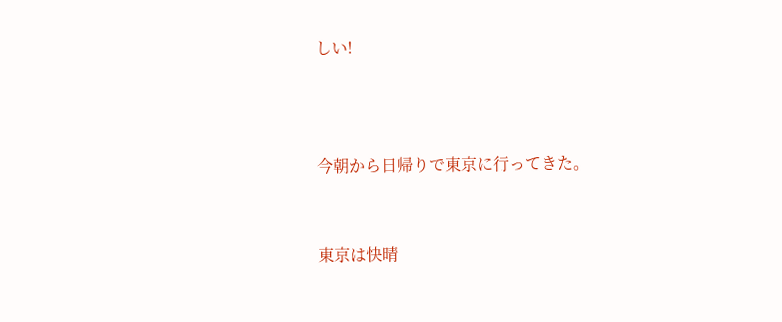しい!



今朝から日帰りで東京に行ってきた。


東京は快晴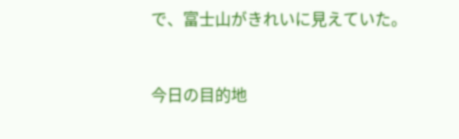で、富士山がきれいに見えていた。


今日の目的地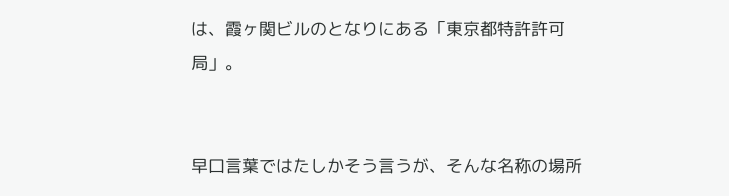は、霞ヶ関ビルのとなりにある「東京都特許許可局」。


早口言葉ではたしかそう言うが、そんな名称の場所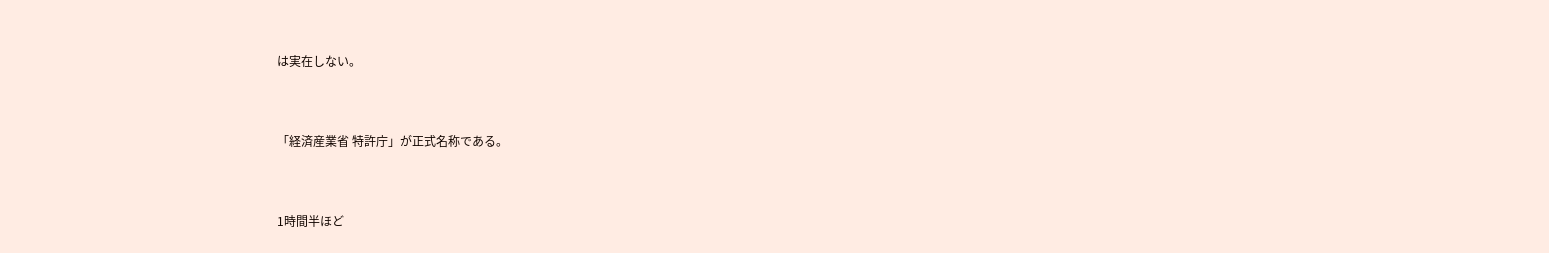は実在しない。


「経済産業省 特許庁」が正式名称である。


1時間半ほど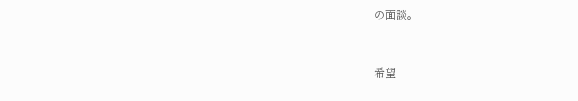の面談。


希望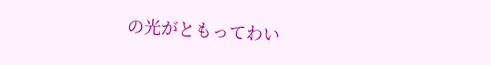の光がともってわい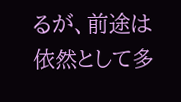るが、前途は依然として多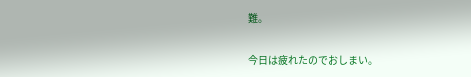難。


今日は疲れたのでおしまい。